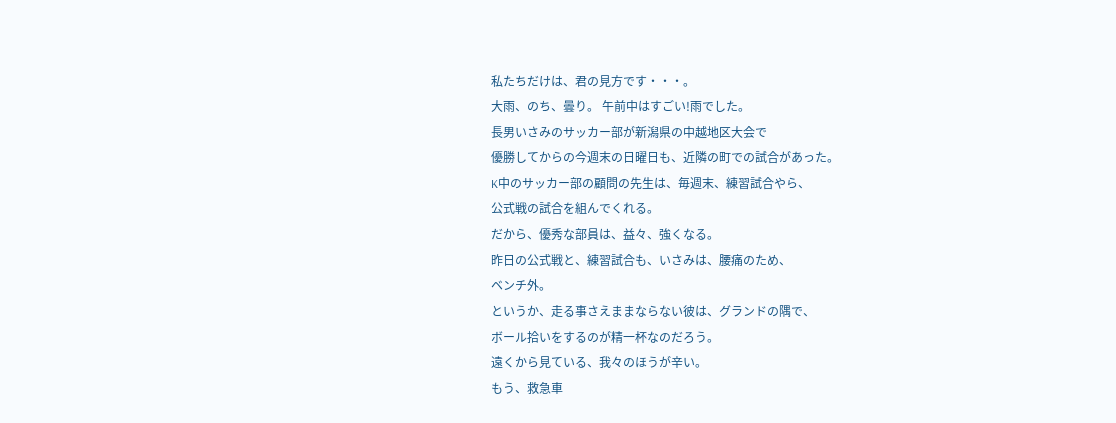私たちだけは、君の見方です・・・。
大雨、のち、曇り。 午前中はすごい!雨でした。
長男いさみのサッカー部が新潟県の中越地区大会で
優勝してからの今週末の日曜日も、近隣の町での試合があった。
K中のサッカー部の顧問の先生は、毎週末、練習試合やら、
公式戦の試合を組んでくれる。
だから、優秀な部員は、益々、強くなる。
昨日の公式戦と、練習試合も、いさみは、腰痛のため、
ベンチ外。
というか、走る事さえままならない彼は、グランドの隅で、
ボール拾いをするのが精一杯なのだろう。
遠くから見ている、我々のほうが辛い。
もう、救急車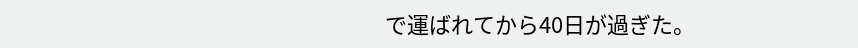で運ばれてから40日が過ぎた。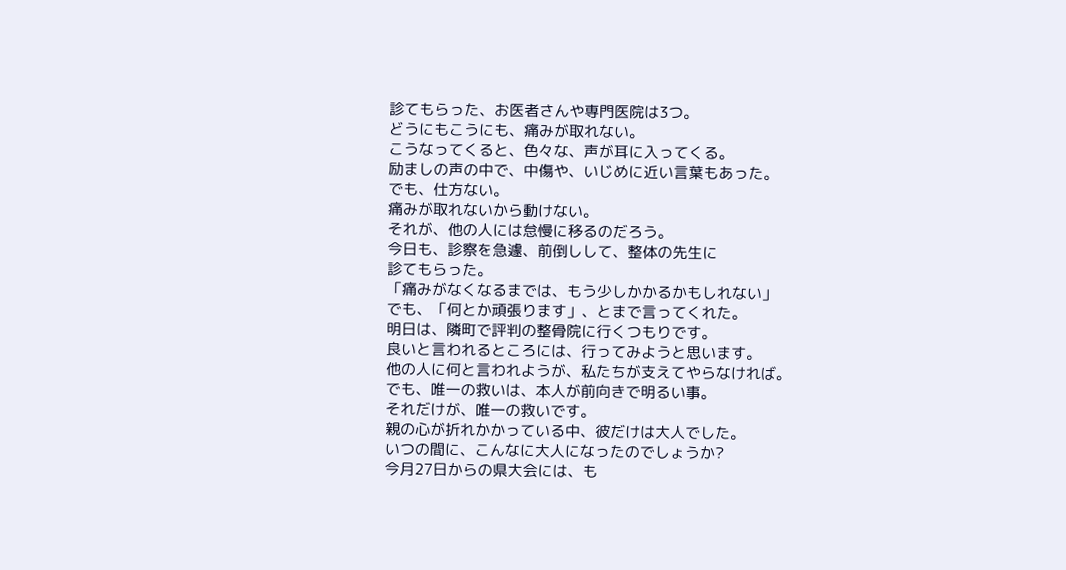診てもらった、お医者さんや専門医院は3つ。
どうにもこうにも、痛みが取れない。
こうなってくると、色々な、声が耳に入ってくる。
励ましの声の中で、中傷や、いじめに近い言葉もあった。
でも、仕方ない。
痛みが取れないから動けない。
それが、他の人には怠慢に移るのだろう。
今日も、診察を急遽、前倒しして、整体の先生に
診てもらった。
「痛みがなくなるまでは、もう少しかかるかもしれない」
でも、「何とか頑張ります」、とまで言ってくれた。
明日は、隣町で評判の整骨院に行くつもりです。
良いと言われるところには、行ってみようと思います。
他の人に何と言われようが、私たちが支えてやらなければ。
でも、唯一の救いは、本人が前向きで明るい事。
それだけが、唯一の救いです。
親の心が折れかかっている中、彼だけは大人でした。
いつの間に、こんなに大人になったのでしょうか?
今月27日からの県大会には、も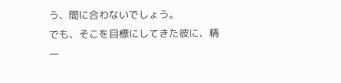う、間に合わないでしょう。
でも、そこを目標にしてきた彼に、精一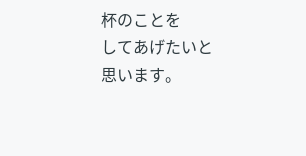杯のことを
してあげたいと思います。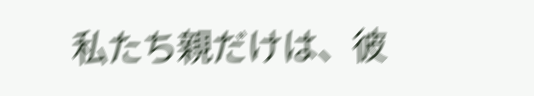私たち親だけは、彼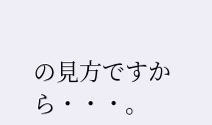の見方ですから・・・。